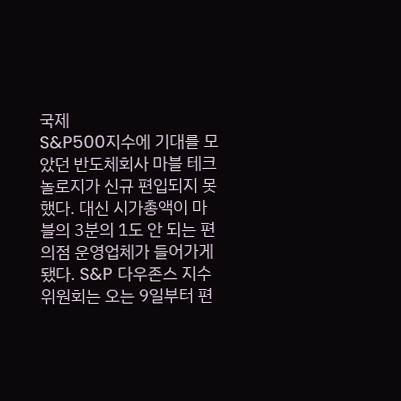국제
S&P500지수에 기대를 모았던 반도체회사 마블 테크놀로지가 신규 편입되지 못했다. 대신 시가총액이 마블의 3분의 1도 안 되는 편의점 운영업체가 들어가게 됐다. S&P 다우존스 지수위원회는 오는 9일부터 편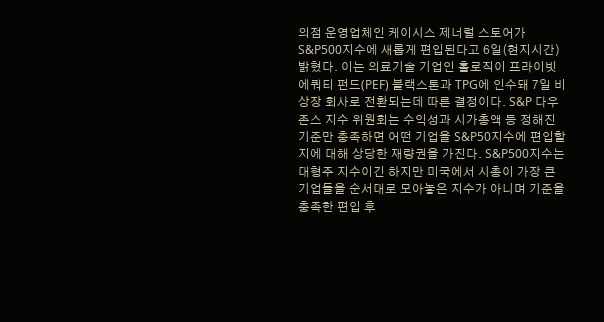의점 운영업체인 케이시스 제너럴 스토어가 S&P500지수에 새롭게 편입된다고 6일(현지시간) 밝혔다. 이는 의료기술 기업인 홀로직이 프라이빗 에쿼티 펀드(PEF) 블랙스톤과 TPG에 인수돼 7일 비상장 회사로 전환되는데 따른 결정이다. S&P 다우존스 지수 위원회는 수익성과 시가총액 등 정해진 기준만 충족하면 어떤 기업을 S&P50지수에 편입할지에 대해 상당한 재량권을 가진다. S&P500지수는 대형주 지수이긴 하지만 미국에서 시총이 가장 큰 기업들을 순서대로 모아놓은 지수가 아니며 기준을 충족한 편입 후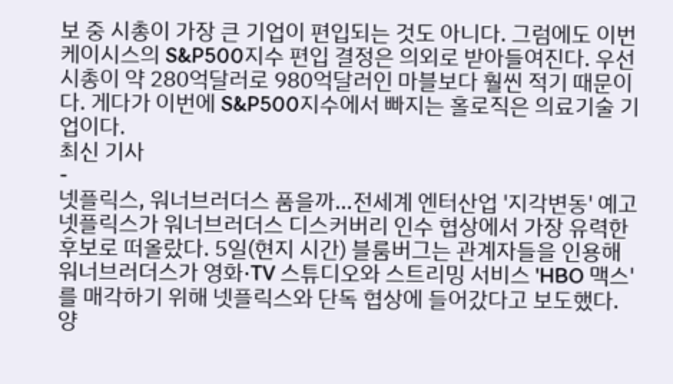보 중 시총이 가장 큰 기업이 편입되는 것도 아니다. 그럼에도 이번 케이시스의 S&P500지수 편입 결정은 의외로 받아들여진다. 우선 시총이 약 280억달러로 980억달러인 마블보다 훨씬 적기 때문이다. 게다가 이번에 S&P500지수에서 빠지는 홀로직은 의료기술 기업이다.
최신 기사
-
넷플릭스, 워너브러더스 품을까…전세계 엔터산업 '지각변동' 예고
넷플릭스가 워너브러더스 디스커버리 인수 협상에서 가장 유력한 후보로 떠올랐다. 5일(현지 시간) 블룸버그는 관계자들을 인용해 워너브러더스가 영화·TV 스튜디오와 스트리밍 서비스 'HBO 맥스'를 매각하기 위해 넷플릭스와 단독 협상에 들어갔다고 보도했다. 양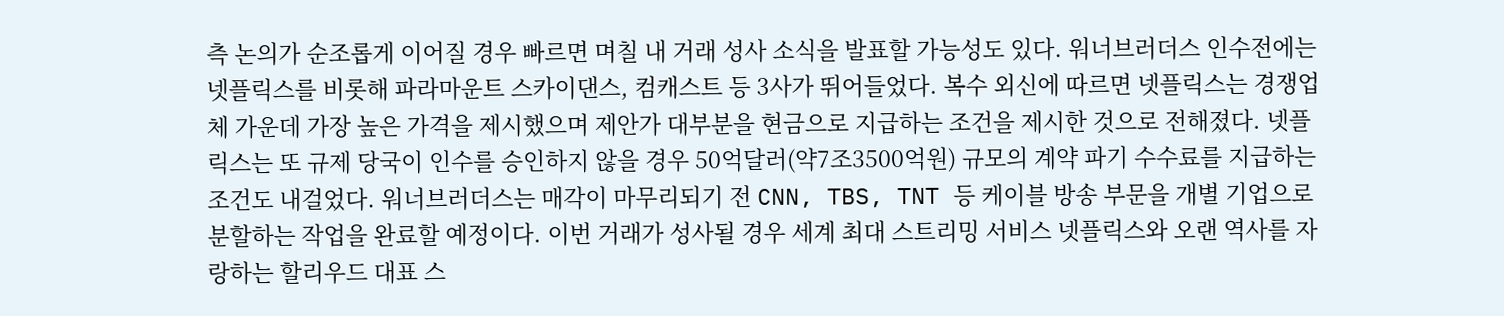측 논의가 순조롭게 이어질 경우 빠르면 며칠 내 거래 성사 소식을 발표할 가능성도 있다. 워너브러더스 인수전에는 넷플릭스를 비롯해 파라마운트 스카이댄스, 컴캐스트 등 3사가 뛰어들었다. 복수 외신에 따르면 넷플릭스는 경쟁업체 가운데 가장 높은 가격을 제시했으며 제안가 대부분을 현금으로 지급하는 조건을 제시한 것으로 전해졌다. 넷플릭스는 또 규제 당국이 인수를 승인하지 않을 경우 50억달러(약7조3500억원) 규모의 계약 파기 수수료를 지급하는 조건도 내걸었다. 워너브러더스는 매각이 마무리되기 전 CNN, TBS, TNT 등 케이블 방송 부문을 개별 기업으로 분할하는 작업을 완료할 예정이다. 이번 거래가 성사될 경우 세계 최대 스트리밍 서비스 넷플릭스와 오랜 역사를 자랑하는 할리우드 대표 스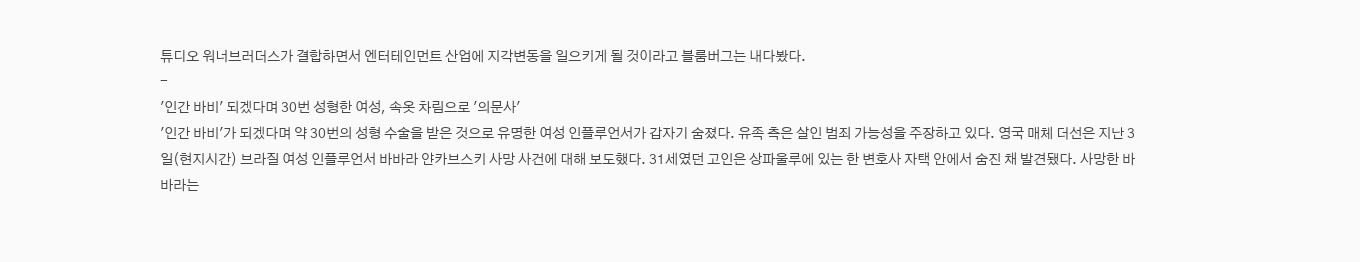튜디오 워너브러더스가 결합하면서 엔터테인먼트 산업에 지각변동을 일으키게 될 것이라고 블룸버그는 내다봤다.
-
'인간 바비' 되겠다며 30번 성형한 여성, 속옷 차림으로 '의문사'
'인간 바비'가 되겠다며 약 30번의 성형 수술을 받은 것으로 유명한 여성 인플루언서가 갑자기 숨졌다. 유족 측은 살인 범죄 가능성을 주장하고 있다. 영국 매체 더선은 지난 3일(현지시간) 브라질 여성 인플루언서 바바라 얀카브스키 사망 사건에 대해 보도했다. 31세였던 고인은 상파울루에 있는 한 변호사 자택 안에서 숨진 채 발견됐다. 사망한 바바라는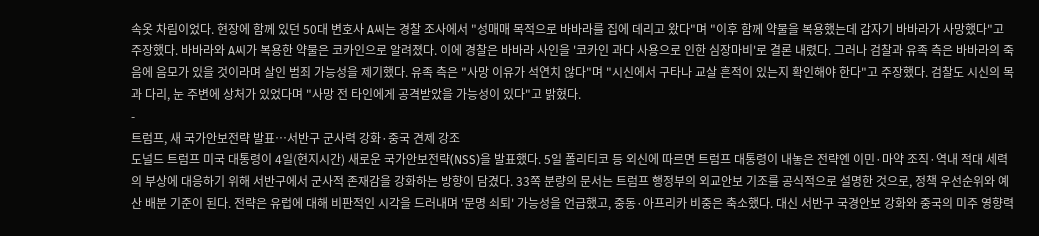속옷 차림이었다. 현장에 함께 있던 50대 변호사 A씨는 경찰 조사에서 "성매매 목적으로 바바라를 집에 데리고 왔다"며 "이후 함께 약물을 복용했는데 갑자기 바바라가 사망했다"고 주장했다. 바바라와 A씨가 복용한 약물은 코카인으로 알려졌다. 이에 경찰은 바바라 사인을 '코카인 과다 사용으로 인한 심장마비'로 결론 내렸다. 그러나 검찰과 유족 측은 바바라의 죽음에 음모가 있을 것이라며 살인 범죄 가능성을 제기했다. 유족 측은 "사망 이유가 석연치 않다"며 "시신에서 구타나 교살 흔적이 있는지 확인해야 한다"고 주장했다. 검찰도 시신의 목과 다리, 눈 주변에 상처가 있었다며 "사망 전 타인에게 공격받았을 가능성이 있다"고 밝혔다.
-
트럼프, 새 국가안보전략 발표…서반구 군사력 강화·중국 견제 강조
도널드 트럼프 미국 대통령이 4일(현지시간) 새로운 국가안보전략(NSS)을 발표했다. 5일 폴리티코 등 외신에 따르면 트럼프 대통령이 내놓은 전략엔 이민·마약 조직·역내 적대 세력의 부상에 대응하기 위해 서반구에서 군사적 존재감을 강화하는 방향이 담겼다. 33쪽 분량의 문서는 트럼프 행정부의 외교안보 기조를 공식적으로 설명한 것으로, 정책 우선순위와 예산 배분 기준이 된다. 전략은 유럽에 대해 비판적인 시각을 드러내며 '문명 쇠퇴' 가능성을 언급했고, 중동·아프리카 비중은 축소했다. 대신 서반구 국경안보 강화와 중국의 미주 영향력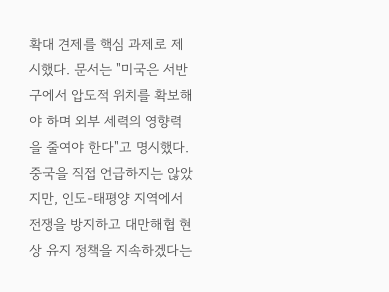확대 견제를 핵심 과제로 제시했다. 문서는 "미국은 서반구에서 압도적 위치를 확보해야 하며 외부 세력의 영향력을 줄여야 한다"고 명시했다. 중국을 직접 언급하지는 않았지만, 인도-태평양 지역에서 전쟁을 방지하고 대만해협 현상 유지 정책을 지속하겠다는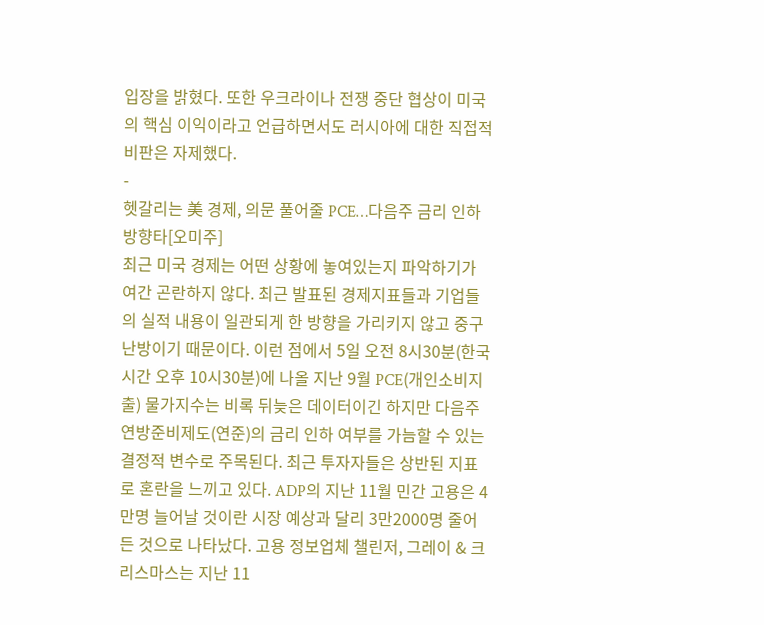입장을 밝혔다. 또한 우크라이나 전쟁 중단 협상이 미국의 핵심 이익이라고 언급하면서도 러시아에 대한 직접적 비판은 자제했다.
-
헷갈리는 美 경제, 의문 풀어줄 PCE…다음주 금리 인하 방향타[오미주]
최근 미국 경제는 어떤 상황에 놓여있는지 파악하기가 여간 곤란하지 않다. 최근 발표된 경제지표들과 기업들의 실적 내용이 일관되게 한 방향을 가리키지 않고 중구난방이기 때문이다. 이런 점에서 5일 오전 8시30분(한국시간 오후 10시30분)에 나올 지난 9월 PCE(개인소비지출) 물가지수는 비록 뒤늦은 데이터이긴 하지만 다음주 연방준비제도(연준)의 금리 인하 여부를 가늠할 수 있는 결정적 변수로 주목된다. 최근 투자자들은 상반된 지표로 혼란을 느끼고 있다. ADP의 지난 11월 민간 고용은 4만명 늘어날 것이란 시장 예상과 달리 3만2000명 줄어든 것으로 나타났다. 고용 정보업체 챌린저, 그레이 & 크리스마스는 지난 11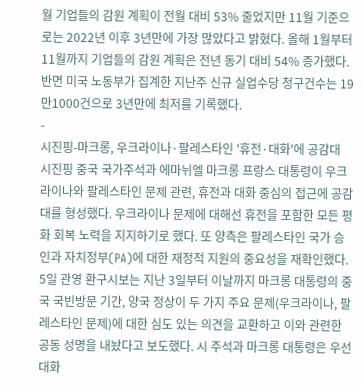월 기업들의 감원 계획이 전월 대비 53% 줄었지만 11월 기준으로는 2022년 이후 3년만에 가장 많았다고 밝혔다. 올해 1월부터 11월까지 기업들의 감원 계획은 전년 동기 대비 54% 증가했다. 반면 미국 노동부가 집계한 지난주 신규 실업수당 청구건수는 19만1000건으로 3년만에 최저를 기록했다.
-
시진핑-마크롱, 우크라이나·팔레스타인 '휴전·대화'에 공감대
시진핑 중국 국가주석과 에마뉘엘 마크롱 프랑스 대통령이 우크라이나와 팔레스타인 문제 관련, 휴전과 대화 중심의 접근에 공감대를 형성했다. 우크라이나 문제에 대해선 휴전을 포함한 모든 평화 회복 노력을 지지하기로 했다. 또 양측은 팔레스타인 국가 승인과 자치정부(PA)에 대한 재정적 지원의 중요성을 재확인했다. 5일 관영 환구시보는 지난 3일부터 이날까지 마크롱 대통령의 중국 국빈방문 기간, 양국 정상이 두 가지 주요 문제(우크라이나, 팔레스타인 문제)에 대한 심도 있는 의견을 교환하고 이와 관련한 공동 성명을 내놨다고 보도했다. 시 주석과 마크롱 대통령은 우선 대화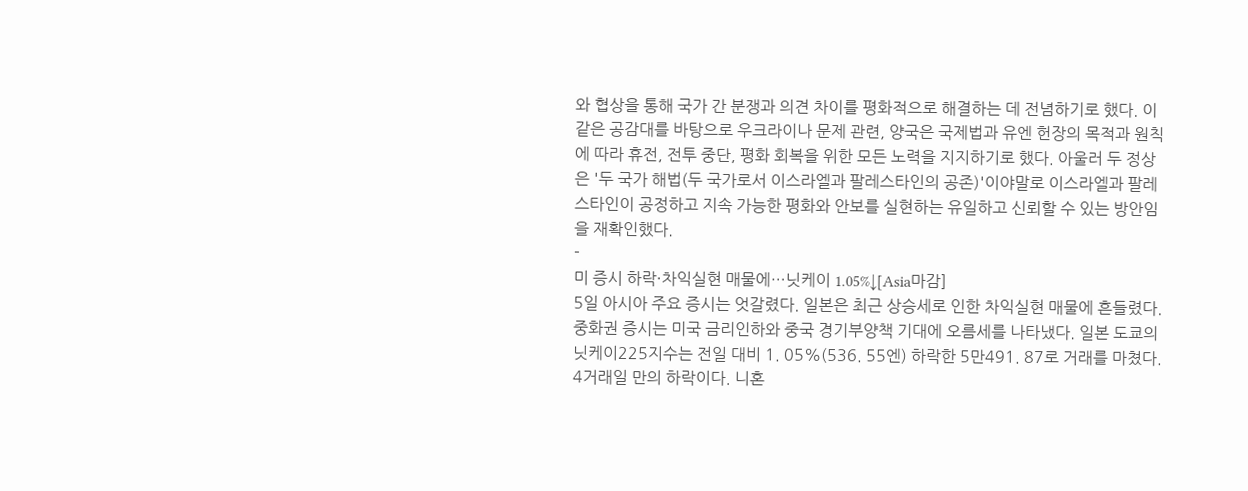와 협상을 통해 국가 간 분쟁과 의견 차이를 평화적으로 해결하는 데 전념하기로 했다. 이 같은 공감대를 바탕으로 우크라이나 문제 관련, 양국은 국제법과 유엔 헌장의 목적과 원칙에 따라 휴전, 전투 중단, 평화 회복을 위한 모든 노력을 지지하기로 했다. 아울러 두 정상은 '두 국가 해법(두 국가로서 이스라엘과 팔레스타인의 공존)'이야말로 이스라엘과 팔레스타인이 공정하고 지속 가능한 평화와 안보를 실현하는 유일하고 신뢰할 수 있는 방안임을 재확인했다.
-
미 증시 하락·차익실현 매물에…닛케이 1.05%↓[Asia마감]
5일 아시아 주요 증시는 엇갈렸다. 일본은 최근 상승세로 인한 차익실현 매물에 흔들렸다. 중화권 증시는 미국 금리인하와 중국 경기부양책 기대에 오름세를 나타냈다. 일본 도쿄의 닛케이225지수는 전일 대비 1. 05%(536. 55엔) 하락한 5만491. 87로 거래를 마쳤다. 4거래일 만의 하락이다. 니혼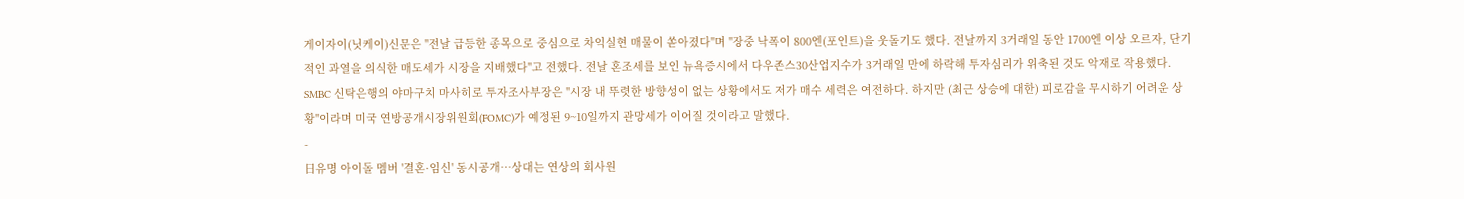게이자이(닛케이)신문은 "전날 급등한 종목으로 중심으로 차익실현 매물이 쏟아졌다"며 "장중 낙폭이 800엔(포인트)을 웃돌기도 했다. 전날까지 3거래일 동안 1700엔 이상 오르자, 단기적인 과열을 의식한 매도세가 시장을 지배했다"고 전했다. 전날 혼조세를 보인 뉴욕증시에서 다우존스30산업지수가 3거래일 만에 하락해 투자심리가 위축된 것도 악재로 작용했다. SMBC 신탁은행의 야마구치 마사히로 투자조사부장은 "시장 내 뚜렷한 방향성이 없는 상황에서도 저가 매수 세력은 여전하다. 하지만 (최근 상승에 대한) 피로감을 무시하기 어려운 상황"이라며 미국 연방공개시장위원회(FOMC)가 예정된 9~10일까지 관망세가 이어질 것이라고 말했다.
-
日유명 아이돌 멤버 '결혼·임신' 동시공개…상대는 연상의 회사원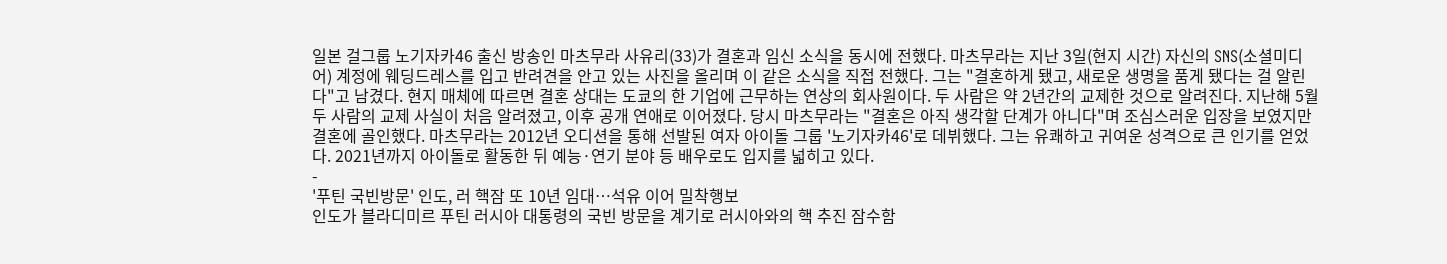일본 걸그룹 노기자카46 출신 방송인 마츠무라 사유리(33)가 결혼과 임신 소식을 동시에 전했다. 마츠무라는 지난 3일(현지 시간) 자신의 SNS(소셜미디어) 계정에 웨딩드레스를 입고 반려견을 안고 있는 사진을 올리며 이 같은 소식을 직접 전했다. 그는 "결혼하게 됐고, 새로운 생명을 품게 됐다는 걸 알린다"고 남겼다. 현지 매체에 따르면 결혼 상대는 도쿄의 한 기업에 근무하는 연상의 회사원이다. 두 사람은 약 2년간의 교제한 것으로 알려진다. 지난해 5월 두 사람의 교제 사실이 처음 알려졌고, 이후 공개 연애로 이어졌다. 당시 마츠무라는 "결혼은 아직 생각할 단계가 아니다"며 조심스러운 입장을 보였지만 결혼에 골인했다. 마츠무라는 2012년 오디션을 통해 선발된 여자 아이돌 그룹 '노기자카46'로 데뷔했다. 그는 유쾌하고 귀여운 성격으로 큰 인기를 얻었다. 2021년까지 아이돌로 활동한 뒤 예능·연기 분야 등 배우로도 입지를 넓히고 있다.
-
'푸틴 국빈방문' 인도, 러 핵잠 또 10년 임대…석유 이어 밀착행보
인도가 블라디미르 푸틴 러시아 대통령의 국빈 방문을 계기로 러시아와의 핵 추진 잠수함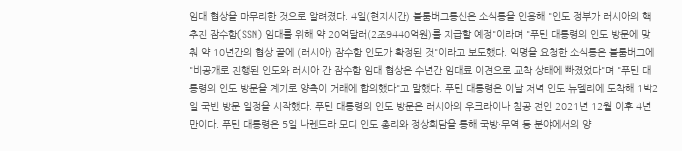임대 협상을 마무리한 것으로 알려졌다. 4일(현지시간) 블룸버그통신은 소식통을 인용해 "인도 정부가 러시아의 핵 추진 잠수함(SSN) 임대를 위해 약 20억달러(2조9440억원)를 지급할 예정"이라며 "푸틴 대통령의 인도 방문에 맞춰 약 10년간의 협상 끝에 (러시아) 잠수함 인도가 확정된 것"이라고 보도했다. 익명을 요청한 소식통은 블룸버그에 "비공개로 진행된 인도와 러시아 간 잠수함 임대 협상은 수년간 임대료 이견으로 교착 상태에 빠졌었다"며 "푸틴 대통령의 인도 방문을 계기로 양측이 거래에 합의했다"고 말했다. 푸틴 대통령은 이날 저녁 인도 뉴델리에 도착해 1박2일 국빈 방문 일정을 시작했다. 푸틴 대통령의 인도 방문은 러시아의 우크라이나 침공 전인 2021년 12월 이후 4년 만이다. 푸틴 대통령은 5일 나렌드라 모디 인도 총리와 정상회담을 통해 국방·무역 등 분야에서의 양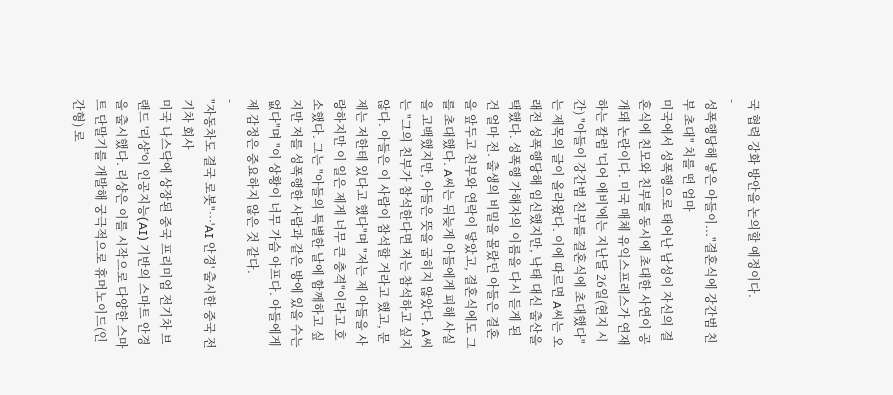국 협력 강화 방안을 논의할 예정이다.
-
성폭행당해 낳은 아들이..."결혼식에 강간범 친부 초대" 치를 떤 엄마
미국에서 성폭행으로 태어난 남성이 자신의 결혼식에 친모와 친부를 동시에 초대한 사연이 공개돼 논란이다. 미국 매체 유익스프레스가 연재하는 칼럼 '디어 애비'에는 지난달 26일(현지 시간) "아들이 강간범 친부를 결혼식에 초대했다"는 제목의 글이 올라왔다. 이에 따르면 A씨는 오래전 성폭행당해 임신했지만, 낙태 대신 출산을 택했다. 성폭행 가해자의 이름을 다시 듣게 된 건 얼마 전. 출생의 비밀을 몰랐던 아들은 결혼을 앞두고 친부와 연락이 닿았고, 결혼식에도 그를 초대했다. A씨는 뒤늦게 아들에게 피해 사실을 고백했지만, 아들은 뜻을 굽히지 않았다. A씨는 "그의 친부가 참석한다면 저는 참석하고 싶지 않다. 아들은 이 사람이 참석할 거라고 했고, 문제는 저한테 있다고 했다"며 "저는 제 아들을 사랑하지만 이 일은 제게 너무 큰 충격"이라고 호소했다. 그는 "아들의 특별한 날에 함께하고 싶지만 저를 성폭행한 사람과 같은 방에 있을 수는 없다"며 "이 상황이 너무 가슴 아프다. 아들에게 제 감정은 중요하지 않은 것 같다.
-
"자동차도 결국 로봇"…'AI 안경' 출시한 중국 전기차 회사
미국 나스닥에 상장된 중국 프리미엄 전기차 브랜드 '리샹'이 인공지능(AI) 기반의 스마트 안경을 출시했다. 리샹은 이를 시작으로 다양한 스마트 단말기를 개발해 궁극적으로 휴머노이드(인간형) 로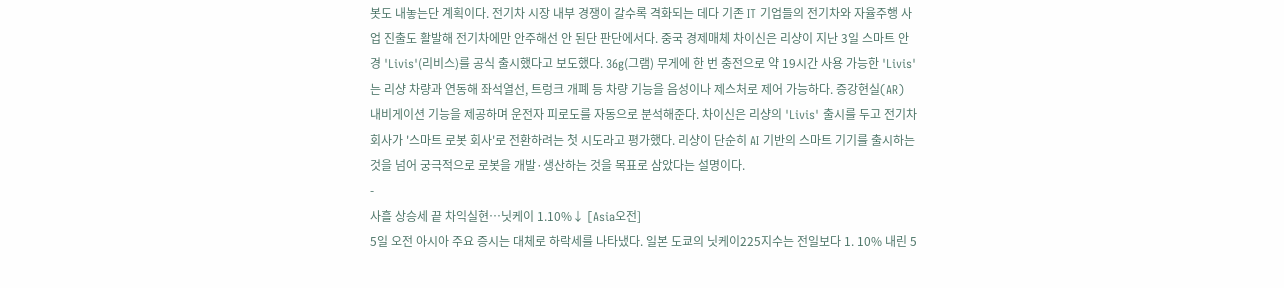봇도 내놓는단 계획이다. 전기차 시장 내부 경쟁이 갈수록 격화되는 데다 기존 IT 기업들의 전기차와 자율주행 사업 진출도 활발해 전기차에만 안주해선 안 된단 판단에서다. 중국 경제매체 차이신은 리샹이 지난 3일 스마트 안경 'Livis'(리비스)를 공식 출시했다고 보도했다. 36g(그램) 무게에 한 번 충전으로 약 19시간 사용 가능한 'Livis'는 리샹 차량과 연동해 좌석열선, 트렁크 개폐 등 차량 기능을 음성이나 제스처로 제어 가능하다. 증강현실(AR) 내비게이션 기능을 제공하며 운전자 피로도를 자동으로 분석해준다. 차이신은 리샹의 'Livis' 출시를 두고 전기차 회사가 '스마트 로봇 회사'로 전환하려는 첫 시도라고 평가했다. 리샹이 단순히 AI 기반의 스마트 기기를 출시하는 것을 넘어 궁극적으로 로봇을 개발·생산하는 것을 목표로 삼았다는 설명이다.
-
사흘 상승세 끝 차익실현…닛케이 1.10%↓ [Asia오전]
5일 오전 아시아 주요 증시는 대체로 하락세를 나타냈다. 일본 도쿄의 닛케이225지수는 전일보다 1. 10% 내린 5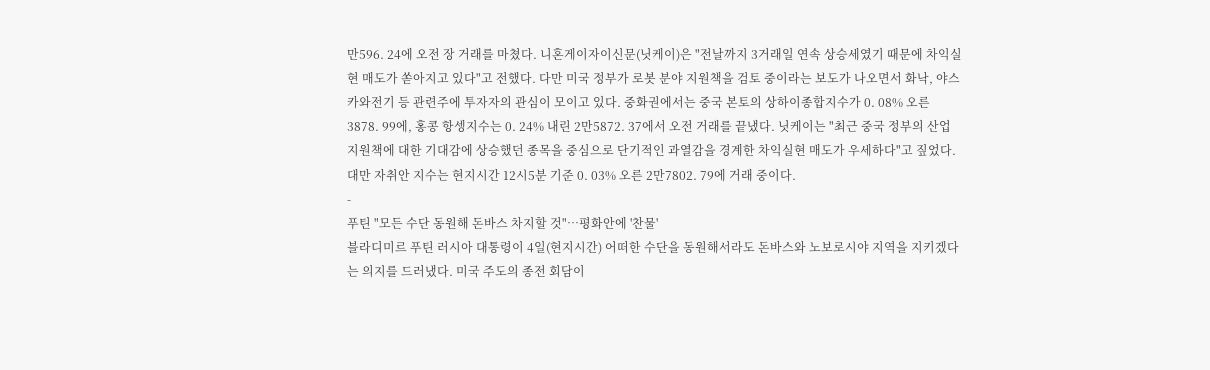만596. 24에 오전 장 거래를 마쳤다. 니혼게이자이신문(닛케이)은 "전날까지 3거래일 연속 상승세였기 때문에 차익실현 매도가 쏟아지고 있다"고 전했다. 다만 미국 정부가 로봇 분야 지원책을 검토 중이라는 보도가 나오면서 화낙, 야스카와전기 등 관련주에 투자자의 관심이 모이고 있다. 중화권에서는 중국 본토의 상하이종합지수가 0. 08% 오른 3878. 99에, 홍콩 항셍지수는 0. 24% 내린 2만5872. 37에서 오전 거래를 끝냈다. 닛케이는 "최근 중국 정부의 산업지원책에 대한 기대감에 상승했던 종목을 중심으로 단기적인 과열감을 경계한 차익실현 매도가 우세하다"고 짚었다. 대만 자취안 지수는 현지시간 12시5분 기준 0. 03% 오른 2만7802. 79에 거래 중이다.
-
푸틴 "모든 수단 동원해 돈바스 차지할 것"…평화안에 '찬물'
블라디미르 푸틴 러시아 대통령이 4일(현지시간) 어떠한 수단을 동원해서라도 돈바스와 노보로시야 지역을 지키겠다는 의지를 드러냈다. 미국 주도의 종전 회담이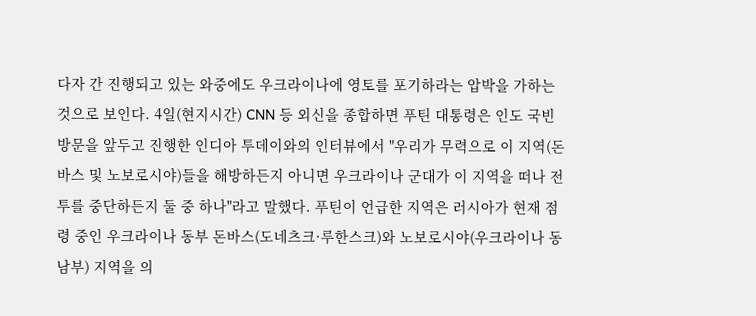다자 간 진행되고 있는 와중에도 우크라이나에 영토를 포기하라는 압박을 가하는 것으로 보인다. 4일(현지시간) CNN 등 외신을 종합하면 푸틴 대통령은 인도 국빈 방문을 앞두고 진행한 인디아 투데이와의 인터뷰에서 "우리가 무력으로 이 지역(돈바스 및 노보로시야)들을 해방하든지 아니면 우크라이나 군대가 이 지역을 떠나 전투를 중단하든지 둘 중 하나"라고 말했다. 푸틴이 언급한 지역은 러시아가 현재 점령 중인 우크라이나 동부 돈바스(도네츠크·루한스크)와 노보로시야(우크라이나 동남부) 지역을 의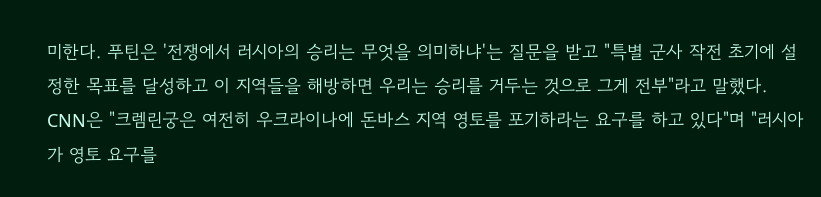미한다. 푸틴은 '전쟁에서 러시아의 승리는 무엇을 의미하냐'는 질문을 받고 "특별 군사 작전 초기에 설정한 목표를 달성하고 이 지역들을 해방하면 우리는 승리를 거두는 것으로 그게 전부"라고 말했다. CNN은 "크렘린궁은 여전히 우크라이나에 돈바스 지역 영토를 포기하라는 요구를 하고 있다"며 "러시아가 영토 요구를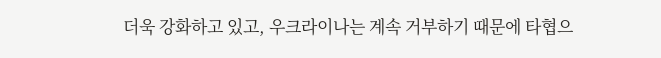더욱 강화하고 있고, 우크라이나는 계속 거부하기 때문에 타협으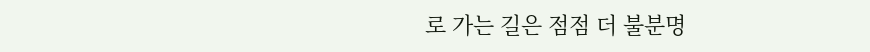로 가는 길은 점점 더 불분명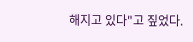해지고 있다"고 짚었다.